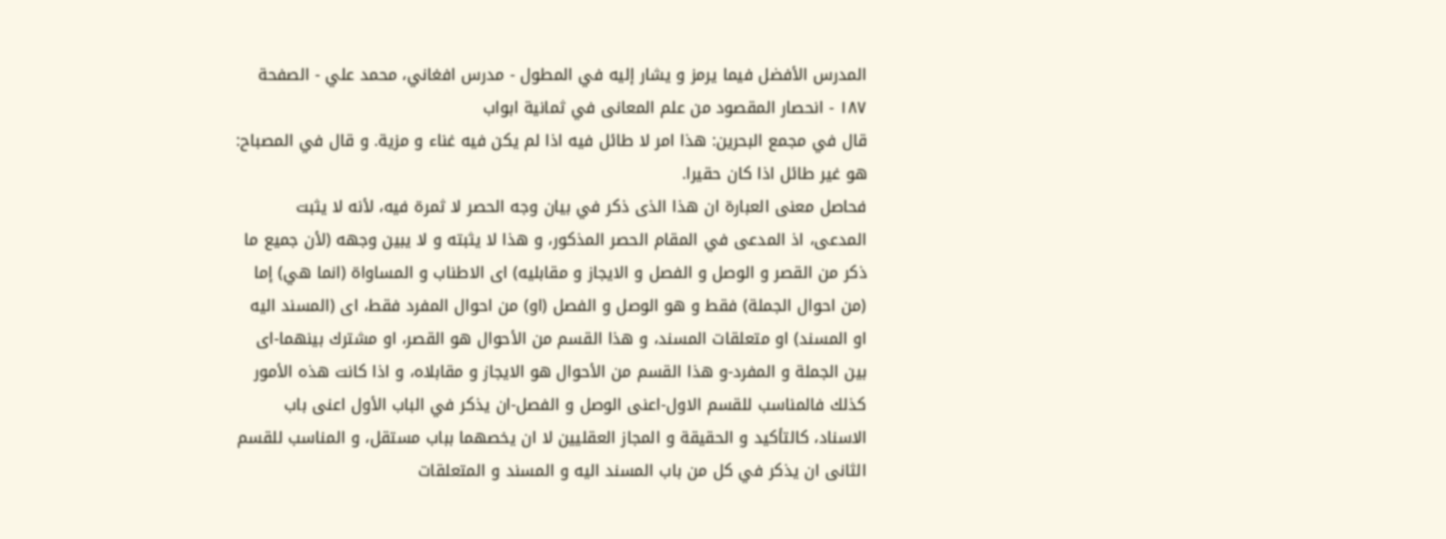المدرس الأفضل فيما يرمز و يشار إليه في المطول - مدرس افغاني، محمد علي - الصفحة ١٨٧ - انحصار المقصود من علم المعانى في ثمانية ابواب
قال في مجمع البحرين: هذا امر لا طائل فيه اذا لم يكن فيه غناء و مزية. و قال في المصباح: هو غير طائل اذا كان حقيرا.
فحاصل معنى العبارة ان هذا الذى ذكر في بيان وجه الحصر لا ثمرة فيه، لأنه لا يثبت المدعى، اذ المدعى في المقام الحصر المذكور، و هذا لا يثبته و لا يبين وجهه (لأن جميع ما ذكر من القصر و الوصل و الفصل و الايجاز و مقابليه) اى الاطناب و المساواة (انما هي) إما (من احوال الجملة) فقط و هو الوصل و الفصل (او) من احوال المفرد فقط، اى (المسند اليه او المسند) او متعلقات المسند، و هذا القسم من الأحوال هو القصر، او مشترك بينهما-اى بين الجملة و المفرد-و هذا القسم من الأحوال هو الايجاز و مقابلاه، و اذا كانت هذه الأمور كذلك فالمناسب للقسم الاول-اعنى الوصل و الفصل-ان يذكر في الباب الأول اعنى باب الاسناد، كالتأكيد و الحقيقة و المجاز العقليين لا ان يخصهما بباب مستقل، و المناسب للقسم الثانى ان يذكر في كل من باب المسند اليه و المسند و المتعلقات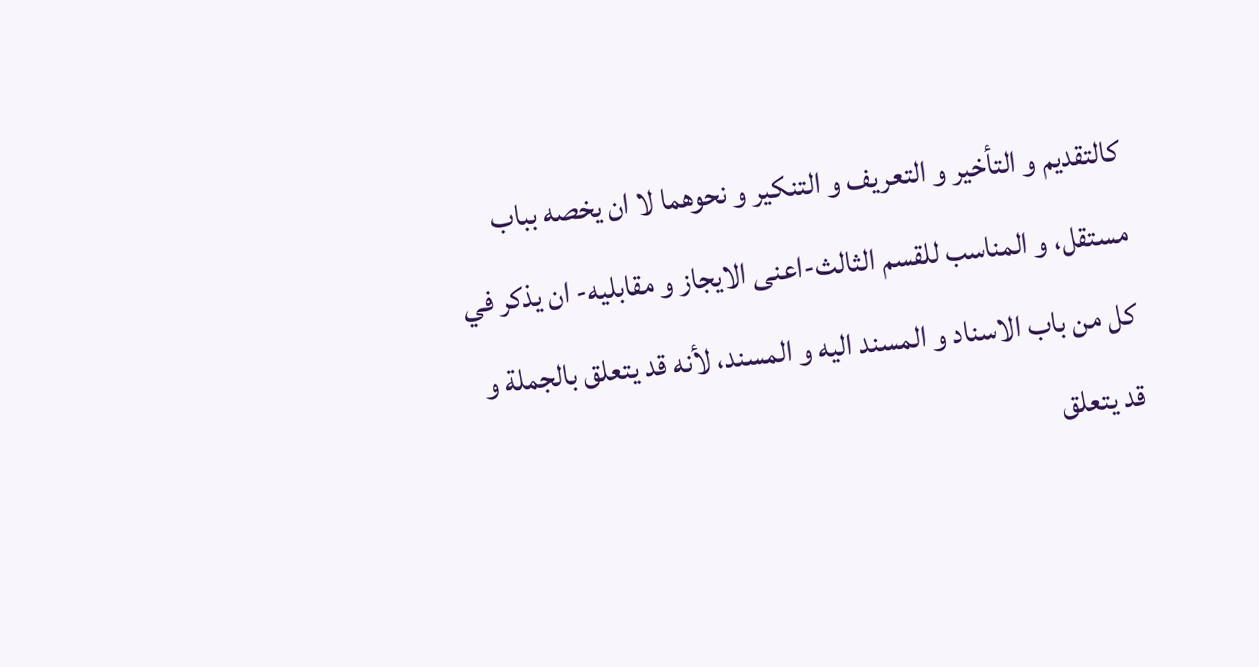كالتقديم و التأخير و التعريف و التنكير و نحوهما لا ان يخصه بباب مستقل، و المناسب للقسم الثالث-اعنى الايجاز و مقابليه- ان يذكر في كل من باب الاسناد و المسند اليه و المسند، لأنه قد يتعلق بالجملة و قد يتعلق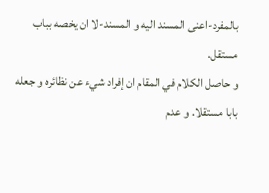بالمفرد-اعنى المسند اليه و المسند-لا ان يخصه بباب مستقل.
و حاصل الكلام في المقام ان إفراد شيء عن نظائره و جعله بابا مستقلا. و عدم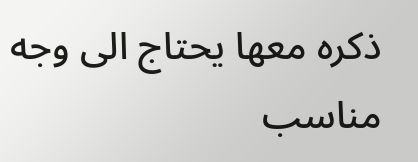ذكره معها يحتاج الى وجه مناسب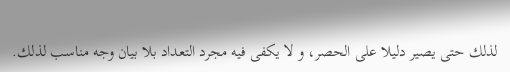لذلك حتى يصير دليلا على الحصر، و لا يكفى فيه مجرد التعداد بلا بيان وجه مناسب لذلك.